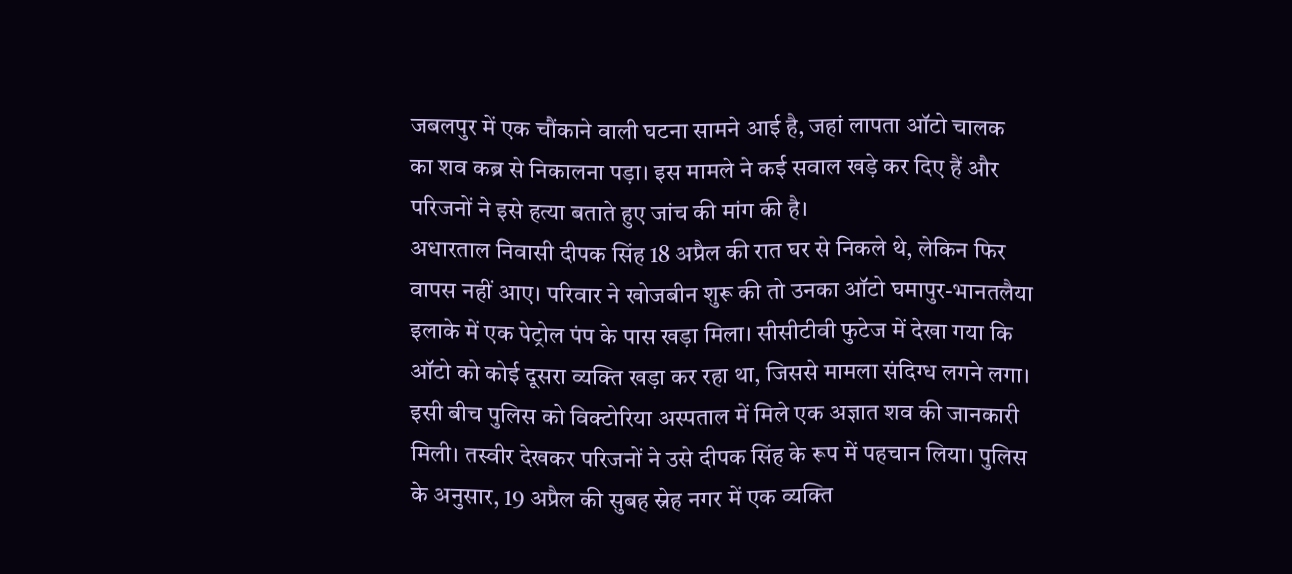जबलपुर में एक चौंकाने वाली घटना सामने आई है, जहां लापता ऑटो चालक का शव कब्र से निकालना पड़ा। इस मामले ने कई सवाल खड़े कर दिए हैं और परिजनों ने इसे हत्या बताते हुए जांच की मांग की है।
अधारताल निवासी दीपक सिंह 18 अप्रैल की रात घर से निकले थे, लेकिन फिर वापस नहीं आए। परिवार ने खोजबीन शुरू की तो उनका ऑटो घमापुर-भानतलैया इलाके में एक पेट्रोल पंप के पास खड़ा मिला। सीसीटीवी फुटेज में देखा गया कि ऑटो को कोई दूसरा व्यक्ति खड़ा कर रहा था, जिससे मामला संदिग्ध लगने लगा।
इसी बीच पुलिस को विक्टोरिया अस्पताल में मिले एक अज्ञात शव की जानकारी मिली। तस्वीर देखकर परिजनों ने उसे दीपक सिंह के रूप में पहचान लिया। पुलिस के अनुसार, 19 अप्रैल की सुबह स्नेह नगर में एक व्यक्ति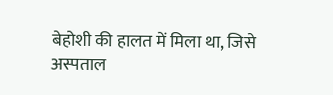बेहोशी की हालत में मिला था, जिसे अस्पताल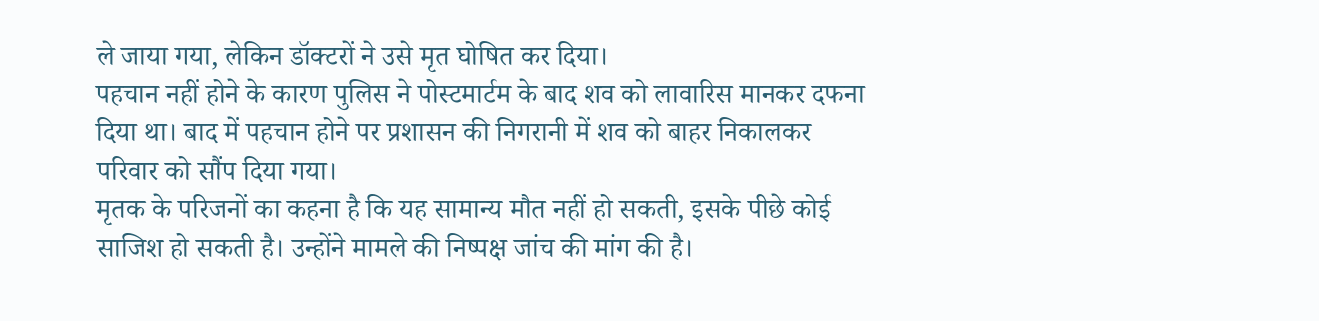ले जाया गया, लेकिन डॉक्टरों ने उसे मृत घोषित कर दिया।
पहचान नहीं होने के कारण पुलिस ने पोस्टमार्टम के बाद शव को लावारिस मानकर दफना दिया था। बाद में पहचान होने पर प्रशासन की निगरानी में शव को बाहर निकालकर परिवार को सौंप दिया गया।
मृतक के परिजनों का कहना है कि यह सामान्य मौत नहीं हो सकती, इसके पीछे कोई साजिश हो सकती है। उन्होंने मामले की निष्पक्ष जांच की मांग की है।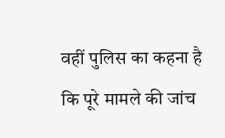वहीं पुलिस का कहना है कि पूरे मामले की जांच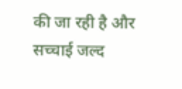की जा रही है और सच्चाई जल्द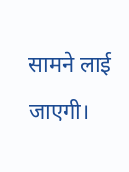सामने लाई जाएगी।